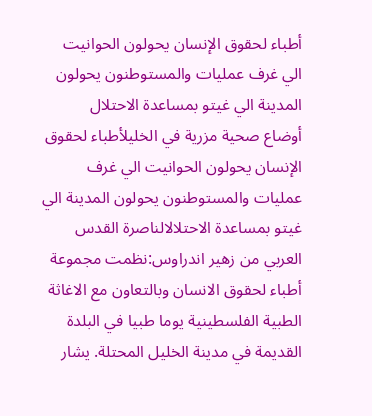أطباء لحقوق الإنسان يحولون الحوانيت الي غرف عمليات والمستوطنون يحولون المدينة الي غيتو بمساعدة الاحتلال
أوضاع صحية مزرية في الخليلأطباء لحقوق الإنسان يحولون الحوانيت الي غرف عمليات والمستوطنون يحولون المدينة الي غيتو بمساعدة الاحتلالالناصرة القدس العربي من زهير اندراوس:نظمت مجموعة أطباء لحقوق الانسان وبالتعاون مع الاغاثة الطبية الفلسطينية يوما طبيا في البلدة القديمة في مدينة الخليل المحتلة. يشار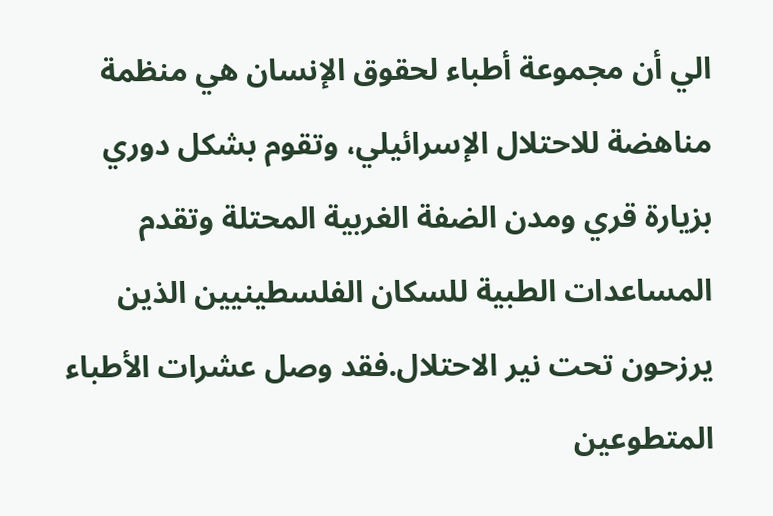الي أن مجموعة أطباء لحقوق الإنسان هي منظمة مناهضة للاحتلال الإسرائيلي، وتقوم بشكل دوري بزيارة قري ومدن الضفة الغربية المحتلة وتقدم المساعدات الطبية للسكان الفلسطينيين الذين يرزحون تحت نير الاحتلال.فقد وصل عشرات الأطباء المتطوعين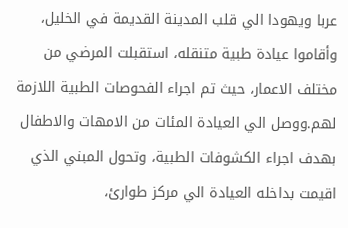عربا ويهودا الي قلب المدينة القديمة في الخليل، وأقاموا عيادة طبية متنقله، استقبلت المرضي من مختلف الاعمار، حيث تم اجراء الفحوصات الطبية اللازمة لهم.ووصل الي العيادة المئات من الامهات والاطفال بهدف اجراء الكشوفات الطبية، وتحول المبني الذي اقيمت بداخله العيادة الي مركز طوارئ،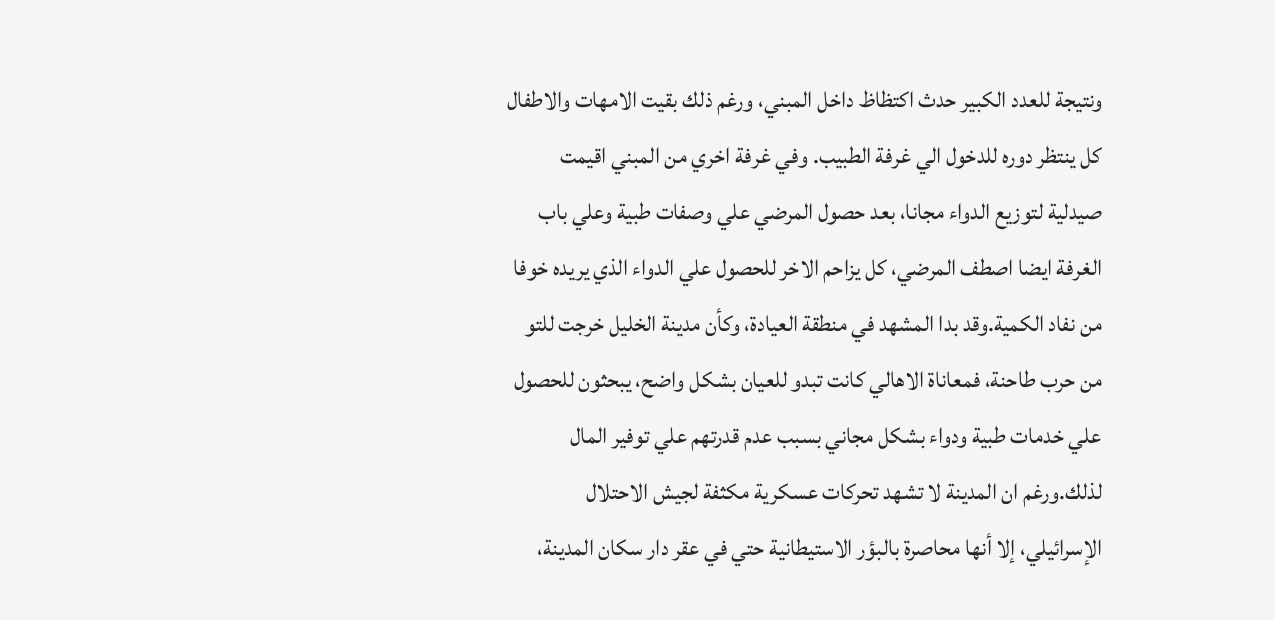ونتيجة للعدد الكبير حدث اكتظاظ داخل المبني، ورغم ذلك بقيت الامهات والاطفال كل ينتظر دوره للدخول الي غرفة الطبيب. وفي غرفة اخري من المبني اقيمت صيدلية لتوزيع الدواء مجانا، بعد حصول المرضي علي وصفات طبية وعلي باب الغرفة ايضا اصطف المرضي، كل يزاحم الاخر للحصول علي الدواء الذي يريده خوفا من نفاد الكمية.وقد بدا المشهد في منطقة العيادة، وكأن مدينة الخليل خرجت للتو من حرب طاحنة، فمعاناة الاهالي كانت تبدو للعيان بشكل واضح، يبحثون للحصول علي خدمات طبية ودواء بشكل مجاني بسبب عدم قدرتهم علي توفير المال لذلك.ورغم ان المدينة لا تشهد تحركات عسكرية مكثفة لجيش الاحتلال الإسرائيلي، إلا أنها محاصرة بالبؤر الاستيطانية حتي في عقر دار سكان المدينة،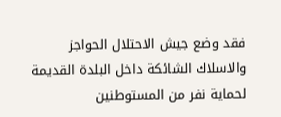فقد وضع جيش الاحتلال الحواجز والاسلاك الشائكة داخل البلدة القديمة لحماية نفر من المستوطنين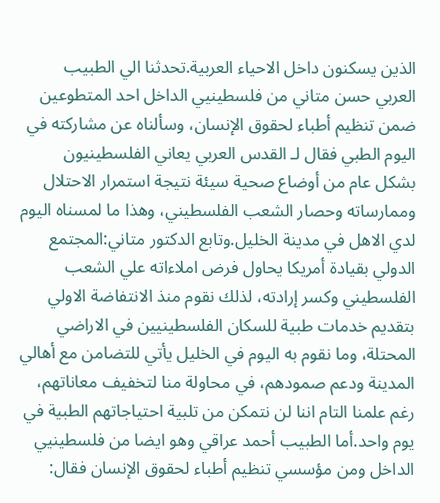الذين يسكنون داخل الاحياء العربية.تحدثنا الي الطبيب العربي حسن متاني من فلسطينيي الداخل احد المتطوعين ضمن تنظيم أطباء لحقوق الإنسان، وسألناه عن مشاركته في اليوم الطبي فقال لـ القدس العربي يعاني الفلسطينيون بشكل عام من أوضاع صحية سيئة نتيجة استمرار الاحتلال وممارساته وحصار الشعب الفلسطيني، وهذا ما لمسناه اليوم لدي الاهل في مدينة الخليل.وتابع الدكتور متاني:المجتمع الدولي بقيادة أمريكا يحاول فرض املاءاته علي الشعب الفلسطيني وكسر إرادته، لذلك نقوم منذ الانتفاضة الاولي بتقديم خدمات طبية للسكان الفلسطينيين في الاراضي المحتلة، وما نقوم به اليوم في الخليل يأتي للتضامن مع أهالي المدينة ودعم صمودهم، في محاولة منا لتخفيف معاناتهم، رغم علمنا التام اننا لن نتمكن من تلبية احتياجاتهم الطبية في يوم واحد.أما الطبيب أحمد عراقي وهو ايضا من فلسطينيي الداخل ومن مؤسسي تنظيم أطباء لحقوق الإنسان فقال: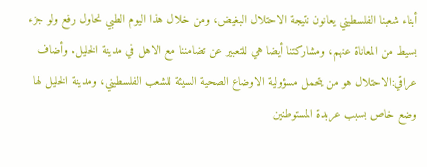أبناء شعبنا الفلسطيني يعانون نتيجة الاحتلال البغيض، ومن خلال هذا اليوم الطبي نحاول رفع ولو جزء بسيط من المعاناة عنهم، ومشاركتنا أيضا هي للتعبير عن تضامننا مع الاهل في مدينة الخليل. وأضاف عراقي:الاحتلال هو من يتحمل مسؤولية الاوضاع الصحية السيئة للشعب الفلسطيني، ومدينة الخليل لها وضع خاص بسبب عربدة المستوطنين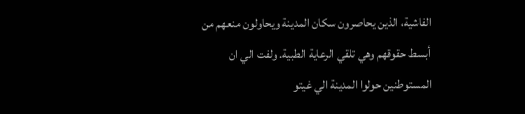الفاشية، الذين يحاصرون سكان المدينة ويحاولون منعهم من أبسط حقوقهم وهي تلقي الرعاية الطبية. ولفت الي ان المستوطنين حولوا المدينة الي غيتو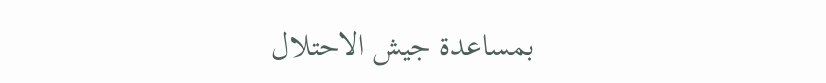بمساعدة جيش الاحتلال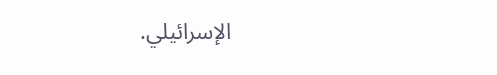الإسرائيلي.